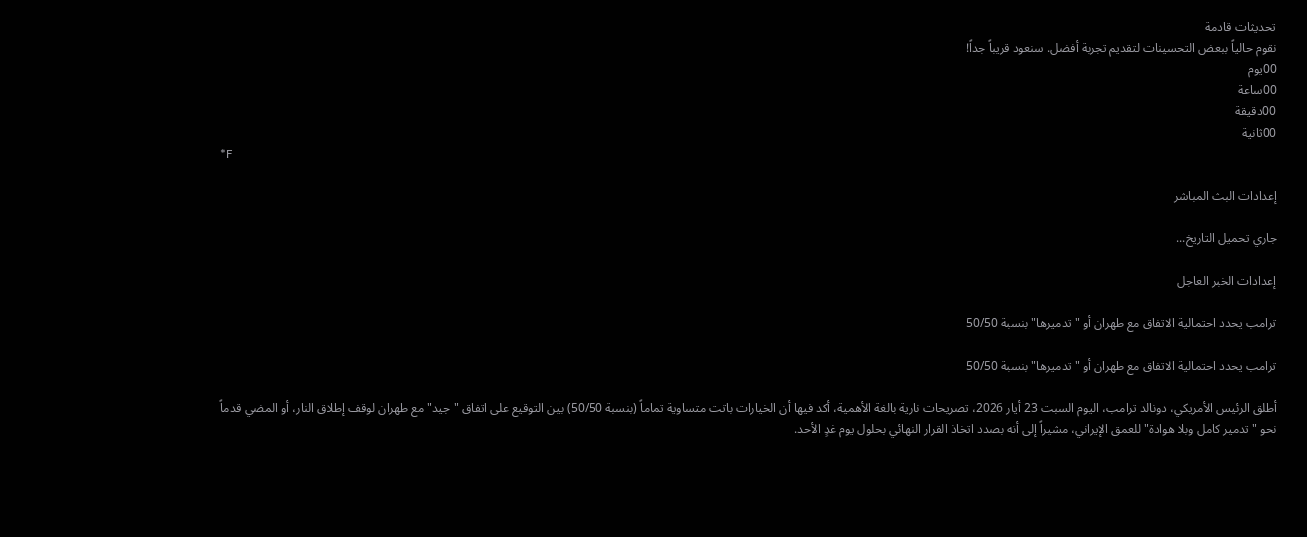تحديثات قادمة
نقوم حالياً ببعض التحسينات لتقديم تجربة أفضل. سنعود قريباً جداً!
00يوم
00ساعة
00دقيقة
00ثانية
*F

إعدادات البث المباشر

جاري تحميل التاريخ...

إعدادات الخبر العاجل

ترامب يحدد احتمالية الاتفاق مع طهران أو "تدميرها" بنسبة 50/50

ترامب يحدد احتمالية الاتفاق مع طهران أو "تدميرها" بنسبة 50/50

أطلق الرئيس الأمريكي، دونالد ترامب، اليوم السبت 23 أيار 2026، تصريحات نارية بالغة الأهمية، أكد فيها أن الخيارات باتت متساوية تماماً (بنسبة 50/50) بين التوقيع على اتفاق "جيد" مع طهران لوقف إطلاق النار، أو المضي قدماً نحو "تدمير كامل وبلا هوادة" للعمق الإيراني، مشيراً إلى أنه بصدد اتخاذ القرار النهائي بحلول يوم غدٍ الأحد.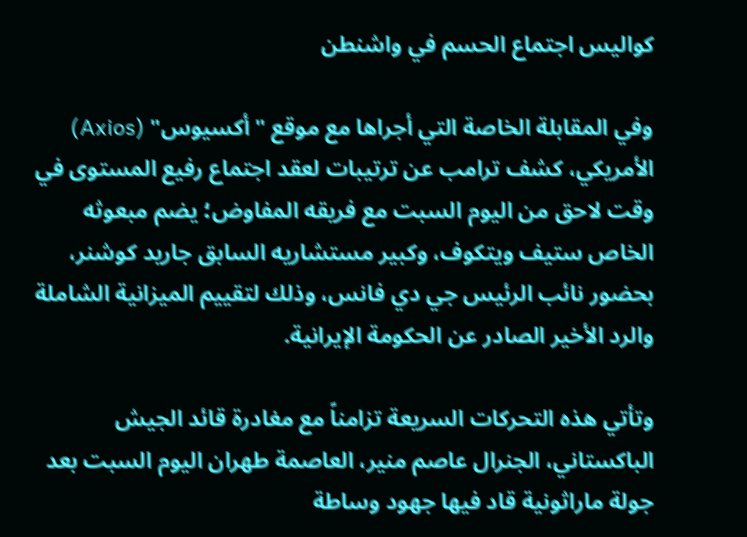كواليس اجتماع الحسم في واشنطن

وفي المقابلة الخاصة التي أجراها مع موقع "أكسيوس" (Axios) الأمريكي، كشف ترامب عن ترتيبات لعقد اجتماع رفيع المستوى في وقت لاحق من اليوم السبت مع فريقه المفاوض؛ يضم مبعوثه الخاص ستيف ويتكوف، وكبير مستشاريه السابق جاريد كوشنر، بحضور نائب الرئيس جي دي فانس، وذلك لتقييم الميزانية الشاملة والرد الأخير الصادر عن الحكومة الإيرانية.

وتأتي هذه التحركات السريعة تزامناً مع مغادرة قائد الجيش الباكستاني، الجنرال عاصم منير، العاصمة طهران اليوم السبت بعد جولة ماراثونية قاد فيها جهود وساطة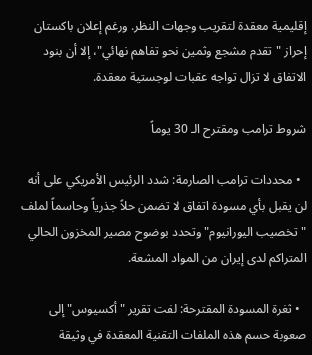إقليمية معقدة لتقريب وجهات النظر. ورغم إعلان باكستان إحراز "تقدم مشجع وثمين نحو تفاهم نهائي"، إلا أن بنود الاتفاق لا تزال تواجه عقبات لوجستية معقدة.

شروط ترامب ومقترح الـ 30 يوماً

  • محددات ترامب الصارمة: شدد الرئيس الأمريكي على أنه لن يقبل بأي مسودة اتفاق لا تضمن حلاً جذرياً وحاسماً لملف "تخصيب اليورانيوم" وتحدد بوضوح مصير المخزون الحالي المتراكم لدى إيران من المواد المشعة.

  • ثغرة المسودة المقترحة: لفت تقرير "أكسيوس" إلى صعوبة حسم هذه الملفات التقنية المعقدة في وثيقة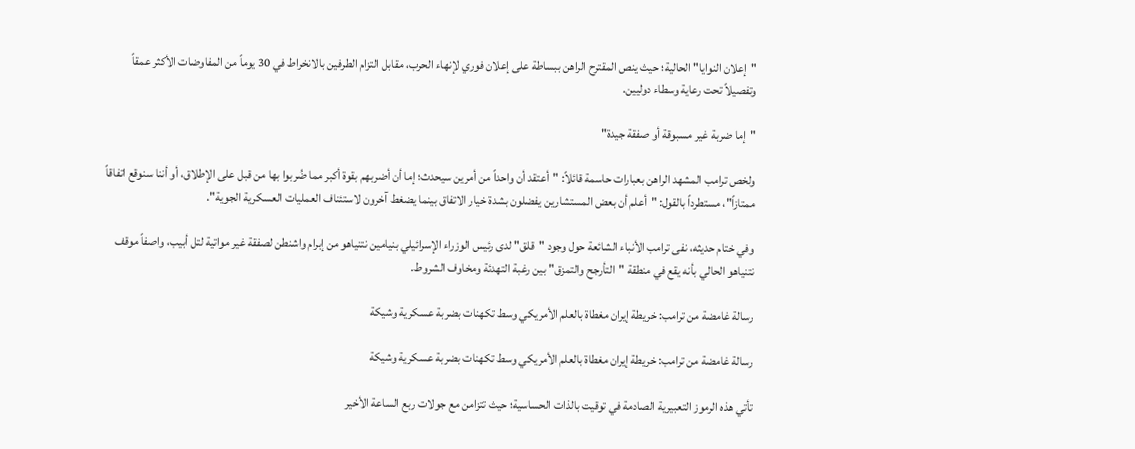"إعلان النوايا" الحالية؛ حيث ينص المقترح الراهن ببساطة على إعلان فوري لإنهاء الحرب، مقابل التزام الطرفين بالانخراط في 30 يوماً من المفاوضات الأكثر عمقاً وتفصيلاً تحت رعاية وسطاء دوليين.

"إما ضربة غير مسبوقة أو صفقة جيدة"

ولخص ترامب المشهد الراهن بعبارات حاسمة قائلاً: "أعتقد أن واحداً من أمرين سيحدث؛ إما أن أضربهم بقوة أكبر مما ضُربوا بها من قبل على الإطلاق، أو أننا سنوقع اتفاقاً ممتازاً"، مستطرداً بالقول: "أعلم أن بعض المستشارين يفضلون بشدة خيار الاتفاق بينما يضغط آخرون لاستئناف العمليات العسكرية الجوية".

وفي ختام حديثه، نفى ترامب الأنباء الشائعة حول وجود "قلق" لدى رئيس الوزراء الإسرائيلي بنيامين نتنياهو من إبرام واشنطن لصفقة غير مواتية لتل أبيب، واصفاً موقف نتنياهو الحالي بأنه يقع في منطقة "التأرجح والتمزق" بين رغبة التهدئة ومخاوف الشروط.

رسالة غامضة من ترامب: خريطة إيران مغطاة بالعلم الأمريكي وسط تكهنات بضربة عسكرية وشيكة

رسالة غامضة من ترامب: خريطة إيران مغطاة بالعلم الأمريكي وسط تكهنات بضربة عسكرية وشيكة

تأتي هذه الرموز التعبيرية الصادمة في توقيت بالذات الحساسية؛ حيث تتزامن مع جولات ربع الساعة الأخير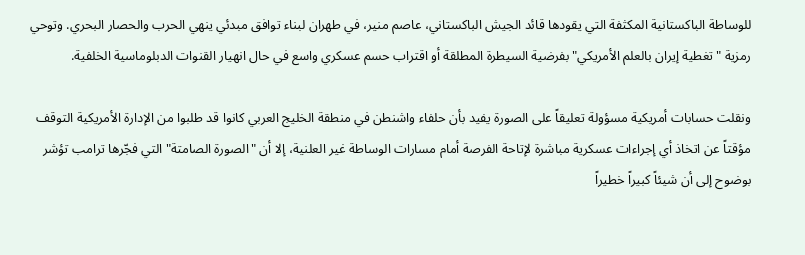للوساطة الباكستانية المكثفة التي يقودها قائد الجيش الباكستاني، عاصم منير، في طهران لبناء توافق مبدئي ينهي الحرب والحصار البحري. وتوحي رمزية "تغطية إيران بالعلم الأمريكي" بفرضية السيطرة المطلقة أو اقتراب حسم عسكري واسع في حال انهيار القنوات الدبلوماسية الخلفية.

ونقلت حسابات أمريكية مسؤولة تعليقاً على الصورة يفيد بأن حلفاء واشنطن في منطقة الخليج العربي كانوا قد طلبوا من الإدارة الأمريكية التوقف مؤقتاً عن اتخاذ أي إجراءات عسكرية مباشرة لإتاحة الفرصة أمام مسارات الوساطة غير العلنية، إلا أن "الصورة الصامتة" التي فجّرها ترامب تؤشر بوضوح إلى أن شيئاً كبيراً خطيراً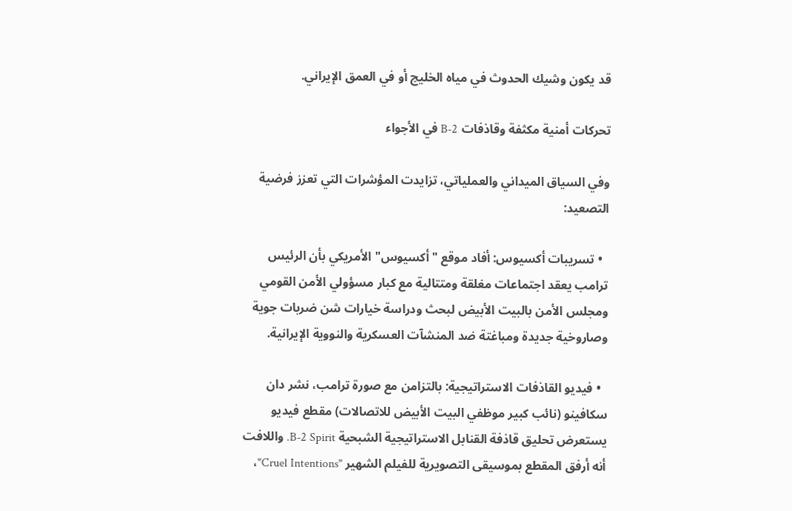قد يكون وشيك الحدوث في مياه الخليج أو في العمق الإيراني.

تحركات أمنية مكثفة وقاذفات B-2 في الأجواء

وفي السياق الميداني والعملياتي، تزايدت المؤشرات التي تعزز فرضية التصعيد:

  • تسريبات أكسيوس: أفاد موقع "أكسيوس" الأمريكي بأن الرئيس ترامب يعقد اجتماعات مغلقة ومتتالية مع كبار مسؤولي الأمن القومي ومجلس الأمن بالبيت الأبيض لبحث ودراسة خيارات شن ضربات جوية وصاروخية جديدة ومباغتة ضد المنشآت العسكرية والنووية الإيرانية.

  • فيديو القاذفات الاستراتيجية: بالتزامن مع صورة ترامب، نشر دان سكافينو (نائب كبير موظفي البيت الأبيض للاتصالات) مقطع فيديو يستعرض تحليق قاذفة القنابل الاستراتيجية الشبحية B-2 Spirit. واللافت أنه أرفق المقطع بموسيقى التصويرية للفيلم الشهير "Cruel Intentions"،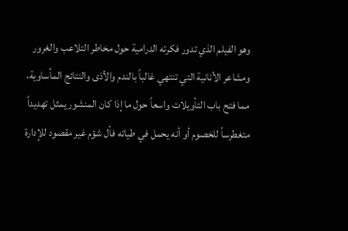وهو الفيلم الذي تدور فكرته الدرامية حول مخاطر التلاعب والغرور ومشاعر الأنانية التي تنتهي غالباً بالندم والأذى والنتائج المأساوية، مما فتح باب التأويلات واسعاً حول ما إذا كان المنشور يمثل تهديداً متغطرساً للخصوم أو أنه يحمل في طياته فأل شؤم غير مقصود للإدارة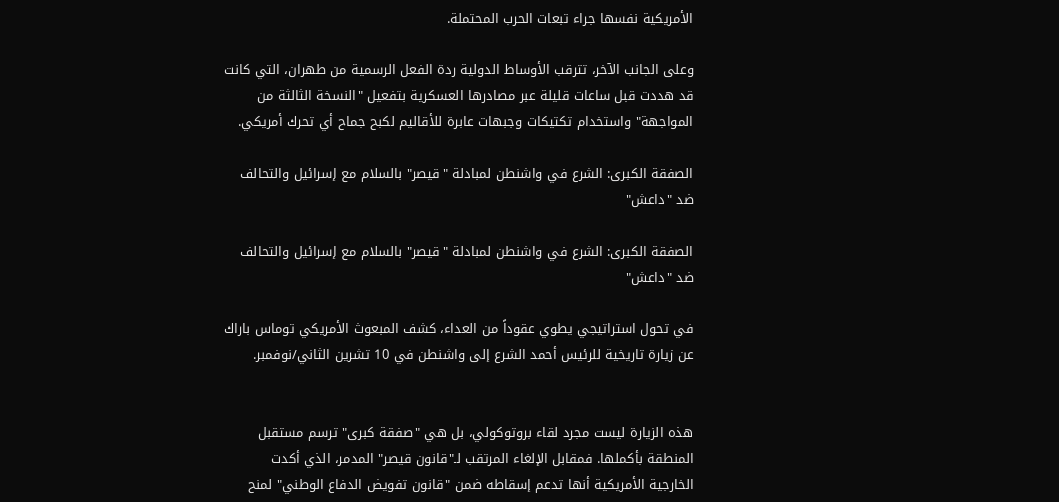الأمريكية نفسها جراء تبعات الحرب المحتملة.

وعلى الجانب الآخر، تترقب الأوساط الدولية ردة الفعل الرسمية من طهران، التي كانت قد هددت قبل ساعات قليلة عبر مصادرها العسكرية بتفعيل "النسخة الثالثة من المواجهة" واستخدام تكتيكات وجبهات عابرة للأقاليم لكبح جماح أي تحرك أمريكي.

الصفقة الكبرى: الشرع في واشنطن لمبادلة "قيصر" بالسلام مع إسرائيل والتحالف ضد "داعش"

الصفقة الكبرى: الشرع في واشنطن لمبادلة "قيصر" بالسلام مع إسرائيل والتحالف ضد "داعش"

في تحول استراتيجي يطوي عقوداً من العداء، كشف المبعوث الأمريكي توماس باراك عن زيارة تاريخية للرئيس أحمد الشرع إلى واشنطن في 10 تشرين الثاني/نوفمبر.


هذه الزيارة ليست مجرد لقاء بروتوكولي، بل هي "صفقة كبرى" ترسم مستقبل المنطقة بأكملها. فمقابل الإلغاء المرتقب لـ"قانون قيصر" المدمر، الذي أكدت الخارجية الأمريكية أنها تدعم إسقاطه ضمن "قانون تفويض الدفاع الوطني" لمنح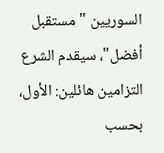السوريين "مستقبل أفضل"، سيقدم الشرع التزامين هائلين: الأول، بحسب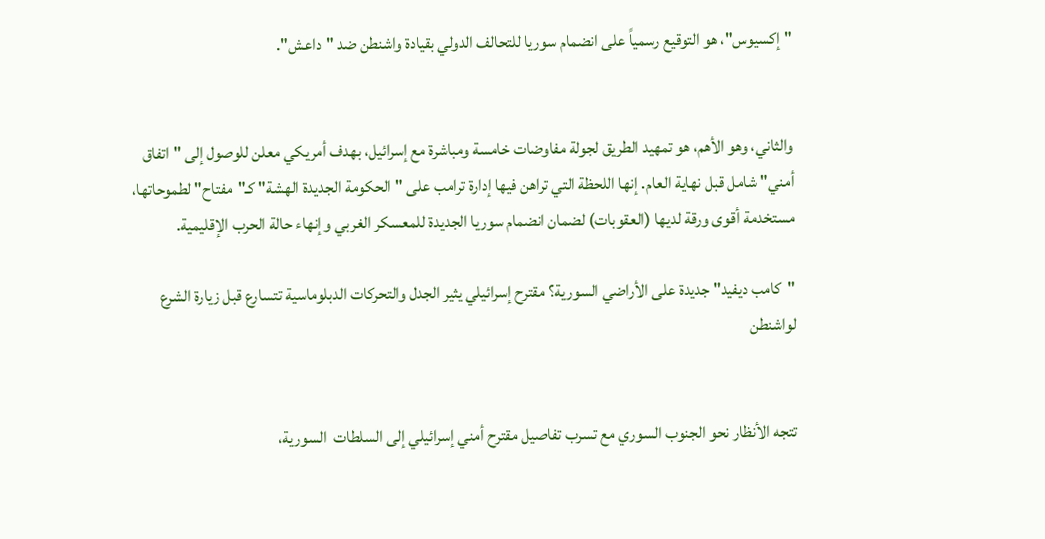"إكسيوس"، هو التوقيع رسمياً على انضمام سوريا للتحالف الدولي بقيادة واشنطن ضد "داعش".


والثاني، وهو الأهم، هو تمهيد الطريق لجولة مفاوضات خامسة ومباشرة مع إسرائيل، بهدف أمريكي معلن للوصول إلى "اتفاق أمني" شامل قبل نهاية العام. إنها اللحظة التي تراهن فيها إدارة ترامب على "الحكومة الجديدة الهشة" كـ"مفتاح" لطموحاتها، مستخدمة أقوى ورقة لديها (العقوبات) لضمان انضمام سوريا الجديدة للمعسكر الغربي وإنهاء حالة الحرب الإقليمية.

"كامب ديفيد" جديدة على الأراضي السورية؟ مقترح إسرائيلي يثير الجدل والتحركات الدبلوماسية تتسارع قبل زيارة الشرع لواشنطن


تتجه الأنظار نحو الجنوب السوري مع تسرب تفاصيل مقترح أمني إسرائيلي إلى السلطات  السورية،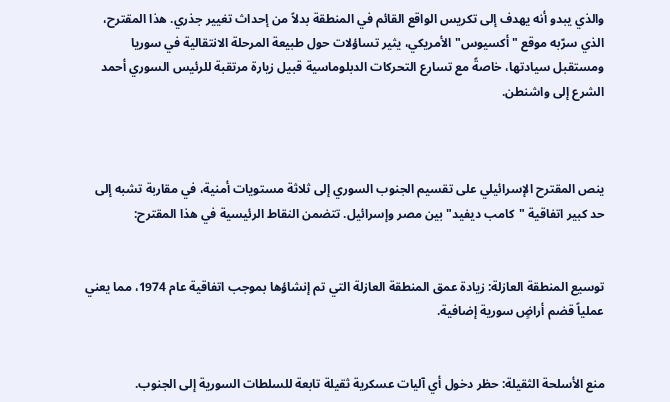والذي يبدو أنه يهدف إلى تكريس الواقع القائم في المنطقة بدلاً من إحداث تغيير جذري. هذا المقترح، الذي سرّبه موقع "أكسيوس" الأمريكي، يثير تساؤلات حول طبيعة المرحلة الانتقالية في سوريا ومستقبل سيادتها، خاصةً مع تسارع التحركات الدبلوماسية قبيل زيارة مرتقبة للرئيس السوري أحمد الشرع إلى واشنطن.



ينص المقترح الإسرائيلي على تقسيم الجنوب السوري إلى ثلاثة مستويات أمنية، في مقاربة تشبه إلى حد كبير اتفاقية "كامب ديفيد" بين مصر وإسرائيل. تتضمن النقاط الرئيسية في هذا المقترح:


توسيع المنطقة العازلة: زيادة عمق المنطقة العازلة التي تم إنشاؤها بموجب اتفاقية عام 1974، مما يعني عملياً قضم أراضٍ سورية إضافية.


منع الأسلحة الثقيلة: حظر دخول أي آليات عسكرية ثقيلة تابعة للسلطات السورية إلى الجنوب.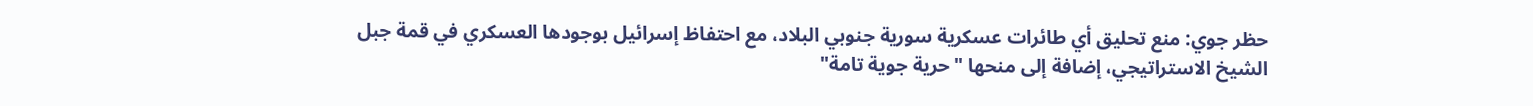حظر جوي: منع تحليق أي طائرات عسكرية سورية جنوبي البلاد، مع احتفاظ إسرائيل بوجودها العسكري في قمة جبل الشيخ الاستراتيجي، إضافة إلى منحها "حرية جوية تامة"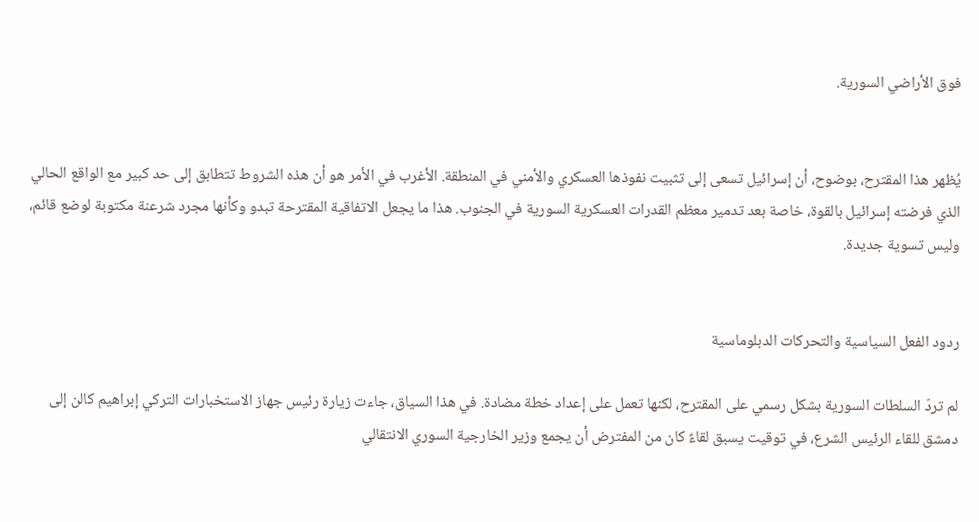فوق الأراضي السورية.


يُظهر هذا المقترح، بوضوح، أن إسرائيل تسعى إلى تثبيت نفوذها العسكري والأمني في المنطقة. الأغرب في الأمر هو أن هذه الشروط تتطابق إلى حد كبير مع الواقع الحالي الذي فرضته إسرائيل بالقوة، خاصة بعد تدمير معظم القدرات العسكرية السورية في الجنوب. هذا ما يجعل الاتفاقية المقترحة تبدو وكأنها مجرد شرعنة مكتوبة لوضع قائم، وليس تسوية جديدة.


ردود الفعل السياسية والتحركات الدبلوماسية

لم تردّ السلطات السورية بشكل رسمي على المقترح، لكنها تعمل على إعداد خطة مضادة. في هذا السياق، جاءت زيارة رئيس جهاز الاستخبارات التركي إبراهيم كالن إلى دمشق للقاء الرئيس الشرع، في توقيت يسبق لقاءً كان من المفترض أن يجمع وزير الخارجية السوري الانتقالي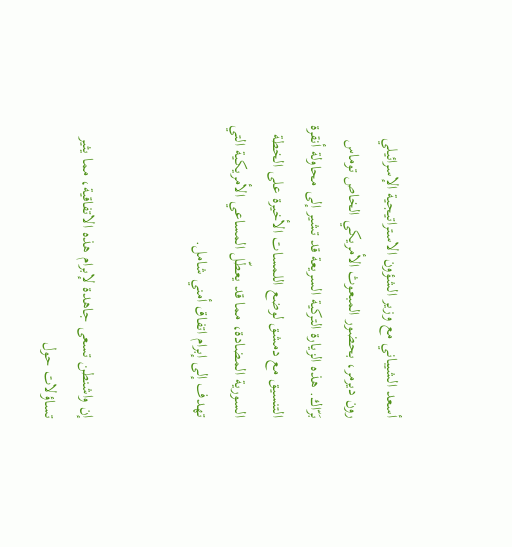أسعد الشيباني مع وزير الشؤون الاستراتيجية الإسرائيلي رون ديرمر، بحضور المبعوث الأمريكي الخاص توماس بَرّاك. هذه الزيارة التركية السريعة قد تشير إلى محاولة أنقرة التنسيق مع دمشق لوضع اللمسات الأخيرة على الخطة السورية المضادة، مما قد يعطّل المساعي الأمريكية التي تهدف إلى إبرام اتفاق أمني شامل.


إن واشنطن تسعى جاهدة لإبرام هذه الاتفاقية، مما يثير تساؤلات حول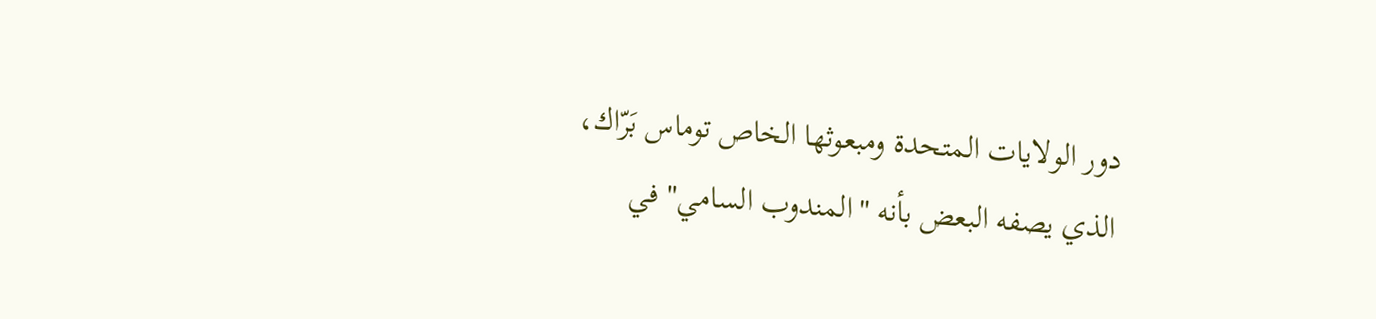دور الولايات المتحدة ومبعوثها الخاص توماس بَرّاك، الذي يصفه البعض بأنه "المندوب السامي" في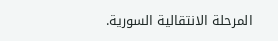المرحلة الانتقالية السورية.